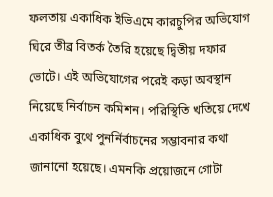ফলতায় একাধিক ইভিএমে কারচুপির অভিযোগ ঘিরে তীব্র বিতর্ক তৈরি হয়েছে দ্বিতীয় দফার ভোটে। এই অভিযোগের পরেই কড়া অবস্থান নিয়েছে নির্বাচন কমিশন। পরিস্থিতি খতিয়ে দেখে একাধিক বুথে পুনর্নির্বাচনের সম্ভাবনার কথা জানানো হয়েছে। এমনকি প্রয়োজনে গোটা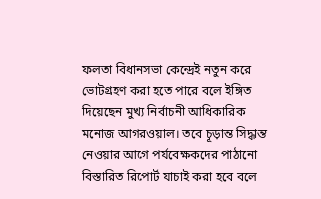ফলতা বিধানসভা কেন্দ্রেই নতুন করে ভোটগ্রহণ করা হতে পারে বলে ইঙ্গিত দিয়েছেন মুখ্য নির্বাচনী আধিকারিক মনোজ আগরওয়াল। তবে চূড়ান্ত সিদ্ধান্ত নেওয়ার আগে পর্যবেক্ষকদের পাঠানো বিস্তারিত রিপোর্ট যাচাই করা হবে বলে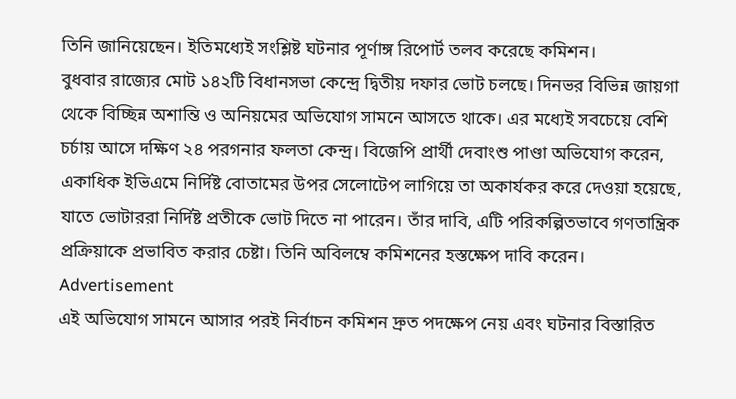তিনি জানিয়েছেন। ইতিমধ্যেই সংশ্লিষ্ট ঘটনার পূর্ণাঙ্গ রিপোর্ট তলব করেছে কমিশন।
বুধবার রাজ্যের মোট ১৪২টি বিধানসভা কেন্দ্রে দ্বিতীয় দফার ভোট চলছে। দিনভর বিভিন্ন জায়গা থেকে বিচ্ছিন্ন অশান্তি ও অনিয়মের অভিযোগ সামনে আসতে থাকে। এর মধ্যেই সবচেয়ে বেশি চর্চায় আসে দক্ষিণ ২৪ পরগনার ফলতা কেন্দ্র। বিজেপি প্রার্থী দেবাংশু পাণ্ডা অভিযোগ করেন, একাধিক ইভিএমে নির্দিষ্ট বোতামের উপর সেলোটেপ লাগিয়ে তা অকার্যকর করে দেওয়া হয়েছে, যাতে ভোটাররা নির্দিষ্ট প্রতীকে ভোট দিতে না পারেন। তাঁর দাবি, এটি পরিকল্পিতভাবে গণতান্ত্রিক প্রক্রিয়াকে প্রভাবিত করার চেষ্টা। তিনি অবিলম্বে কমিশনের হস্তক্ষেপ দাবি করেন।
Advertisement
এই অভিযোগ সামনে আসার পরই নির্বাচন কমিশন দ্রুত পদক্ষেপ নেয় এবং ঘটনার বিস্তারিত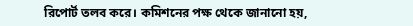রিপোর্ট তলব করে। কমিশনের পক্ষ থেকে জানানো হয়,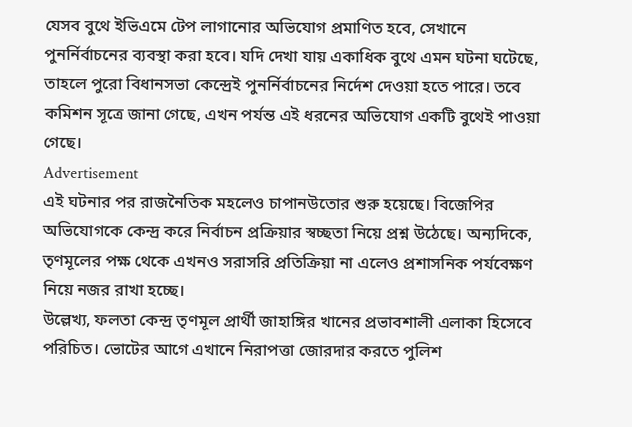যেসব বুথে ইভিএমে টেপ লাগানোর অভিযোগ প্রমাণিত হবে, সেখানে পুনর্নির্বাচনের ব্যবস্থা করা হবে। যদি দেখা যায় একাধিক বুথে এমন ঘটনা ঘটেছে, তাহলে পুরো বিধানসভা কেন্দ্রেই পুনর্নির্বাচনের নির্দেশ দেওয়া হতে পারে। তবে কমিশন সূত্রে জানা গেছে, এখন পর্যন্ত এই ধরনের অভিযোগ একটি বুথেই পাওয়া গেছে।
Advertisement
এই ঘটনার পর রাজনৈতিক মহলেও চাপানউতোর শুরু হয়েছে। বিজেপির অভিযোগকে কেন্দ্র করে নির্বাচন প্রক্রিয়ার স্বচ্ছতা নিয়ে প্রশ্ন উঠেছে। অন্যদিকে, তৃণমূলের পক্ষ থেকে এখনও সরাসরি প্রতিক্রিয়া না এলেও প্রশাসনিক পর্যবেক্ষণ নিয়ে নজর রাখা হচ্ছে।
উল্লেখ্য, ফলতা কেন্দ্র তৃণমূল প্রার্থী জাহাঙ্গির খানের প্রভাবশালী এলাকা হিসেবে পরিচিত। ভোটের আগে এখানে নিরাপত্তা জোরদার করতে পুলিশ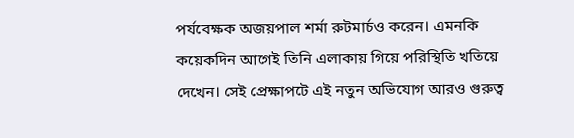পর্যবেক্ষক অজয়পাল শর্মা রুটমার্চও করেন। এমনকি কয়েকদিন আগেই তিনি এলাকায় গিয়ে পরিস্থিতি খতিয়ে দেখেন। সেই প্রেক্ষাপটে এই নতুন অভিযোগ আরও গুরুত্ব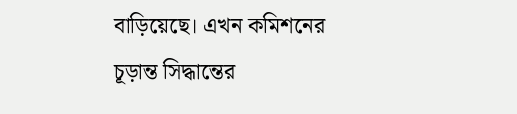বাড়িয়েছে। এখন কমিশনের চূড়ান্ত সিদ্ধান্তের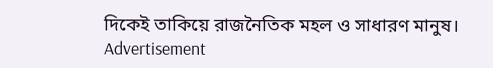দিকেই তাকিয়ে রাজনৈতিক মহল ও সাধারণ মানুষ।
Advertisement